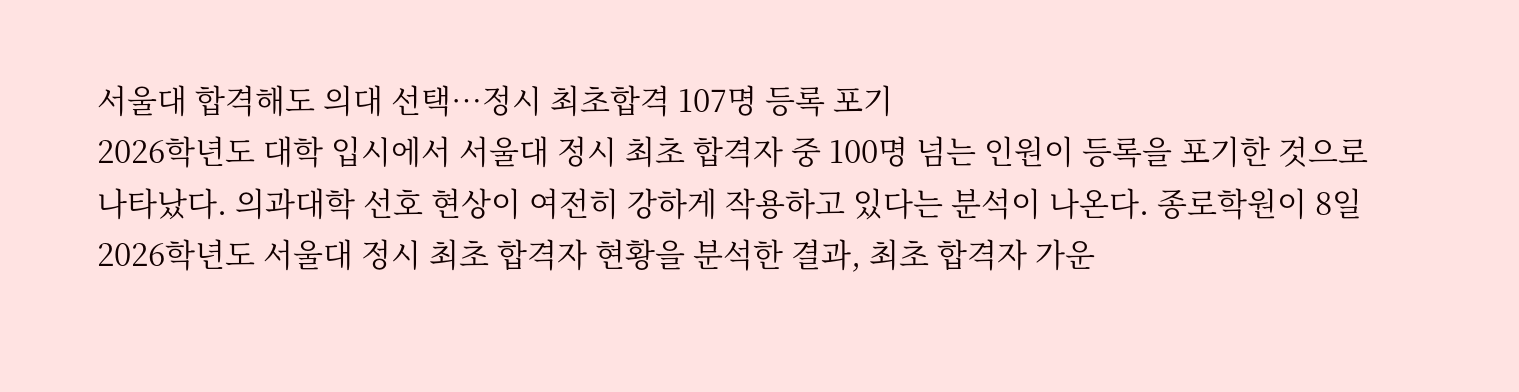서울대 합격해도 의대 선택…정시 최초합격 107명 등록 포기
2026학년도 대학 입시에서 서울대 정시 최초 합격자 중 100명 넘는 인원이 등록을 포기한 것으로 나타났다. 의과대학 선호 현상이 여전히 강하게 작용하고 있다는 분석이 나온다. 종로학원이 8일 2026학년도 서울대 정시 최초 합격자 현황을 분석한 결과, 최초 합격자 가운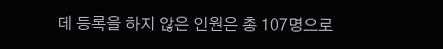데 등록을 하지 않은 인원은 총 107명으로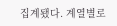집계됐다. 계열별로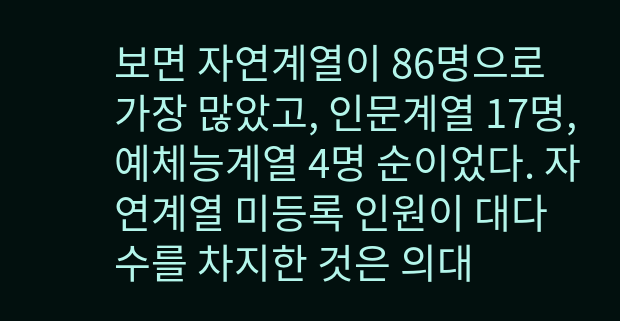보면 자연계열이 86명으로 가장 많았고, 인문계열 17명, 예체능계열 4명 순이었다. 자연계열 미등록 인원이 대다수를 차지한 것은 의대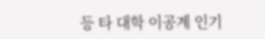등 타 대학 이공계 인기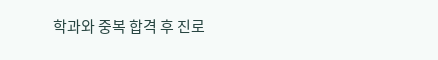학과와 중복 합격 후 진로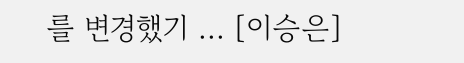를 변경했기 ... [이승은]